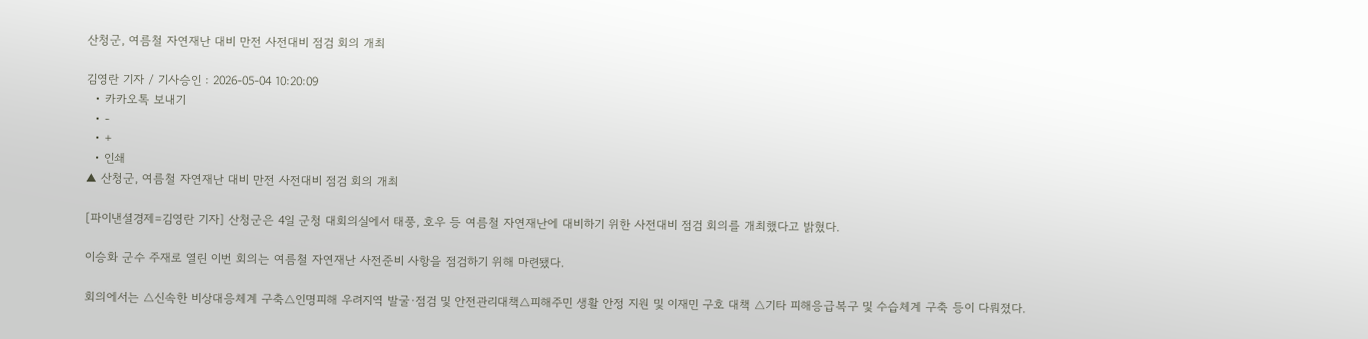산청군, 여름철 자연재난 대비 만전 사전대비 점검 회의 개최

김영란 기자 / 기사승인 : 2026-05-04 10:20:09
  • 카카오톡 보내기
  • -
  • +
  • 인쇄
▲ 산청군, 여름철 자연재난 대비 만전 사전대비 점검 회의 개최

[파이낸셜경제=김영란 기자] 산청군은 4일 군청 대회의실에서 태풍, 호우 등 여름철 자연재난에 대비하기 위한 사전대비 점검 회의를 개최했다고 밝혔다.

이승화 군수 주재로 열린 이번 회의는 여름철 자연재난 사전준비 사항을 점검하기 위해 마련됐다.

회의에서는 △신속한 비상대응체계 구축△인명피해 우려지역 발굴·점검 및 안전관리대책△피해주민 생활 안정 지원 및 이재민 구호 대책 △기타 피해응급복구 및 수습체계 구축 등이 다뤄졌다.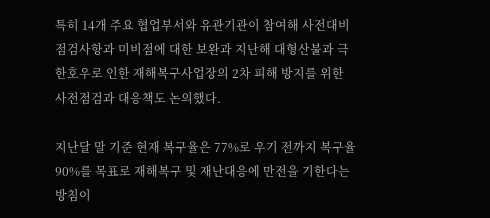특히 14개 주요 협업부서와 유관기관이 참여해 사전대비 점검사항과 미비점에 대한 보완과 지난해 대형산불과 극한호우로 인한 재해복구사업장의 2차 피해 방지를 위한 사전점검과 대응책도 논의했다.

지난달 말 기준 현재 복구율은 77%로 우기 전까지 복구율 90%를 목표로 재해복구 및 재난대응에 만전을 기한다는 방침이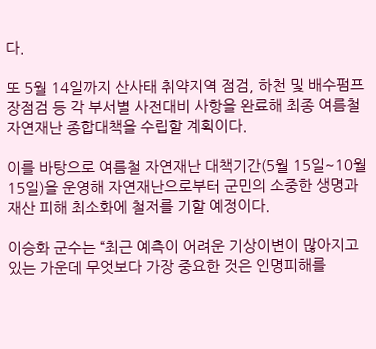다.

또 5월 14일까지 산사태 취약지역 점검, 하천 및 배수펌프장점검 등 각 부서별 사전대비 사항을 완료해 최종 여름철 자연재난 종합대책을 수립할 계획이다.

이를 바탕으로 여름철 자연재난 대책기간(5월 15일~10월 15일)을 운영해 자연재난으로부터 군민의 소중한 생명과 재산 피해 최소화에 철저를 기할 예정이다.

이승화 군수는 “최근 예측이 어려운 기상이변이 많아지고 있는 가운데 무엇보다 가장 중요한 것은 인명피해를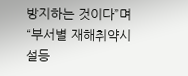방지하는 것이다”며 “부서별 재해취약시설등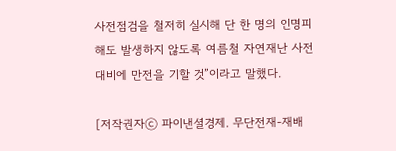사전점검을 철저히 실시해 단 한 명의 인명피해도 발생하지 않도록 여름철 자연재난 사전대비에 만전을 기할 것”이라고 말했다.

[저작권자ⓒ 파이낸셜경제. 무단전재-재배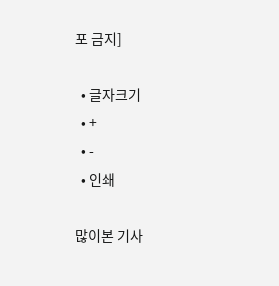포 금지]

  • 글자크기
  • +
  • -
  • 인쇄

많이본 기사